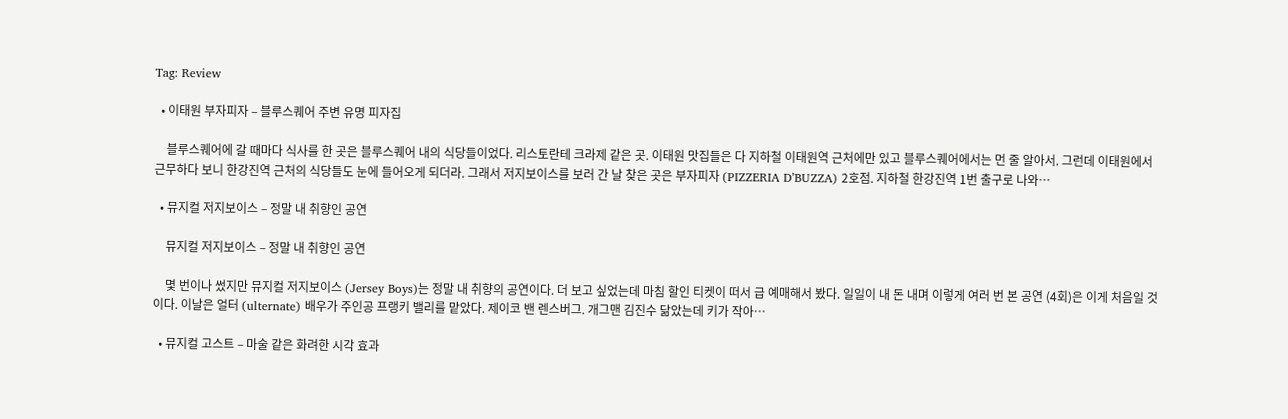Tag: Review

  • 이태원 부자피자 – 블루스퀘어 주변 유명 피자집

    블루스퀘어에 갈 때마다 식사를 한 곳은 블루스퀘어 내의 식당들이었다. 리스토란테 크라제 같은 곳. 이태원 맛집들은 다 지하철 이태원역 근처에만 있고 블루스퀘어에서는 먼 줄 알아서. 그런데 이태원에서 근무하다 보니 한강진역 근처의 식당들도 눈에 들어오게 되더라. 그래서 저지보이스를 보러 간 날 찾은 곳은 부자피자 (PIZZERIA D’BUZZA) 2호점. 지하철 한강진역 1번 출구로 나와…

  • 뮤지컬 저지보이스 – 정말 내 취향인 공연

    뮤지컬 저지보이스 – 정말 내 취향인 공연

    몇 번이나 썼지만 뮤지컬 저지보이스 (Jersey Boys)는 정말 내 취향의 공연이다. 더 보고 싶었는데 마침 할인 티켓이 떠서 급 예매해서 봤다. 일일이 내 돈 내며 이렇게 여러 번 본 공연 (4회)은 이게 처음일 것이다. 이날은 얼터 (ulternate) 배우가 주인공 프랭키 밸리를 맡았다. 제이코 밴 렌스버그. 개그맨 김진수 닮았는데 키가 작아…

  • 뮤지컬 고스트 – 마술 같은 화려한 시각 효과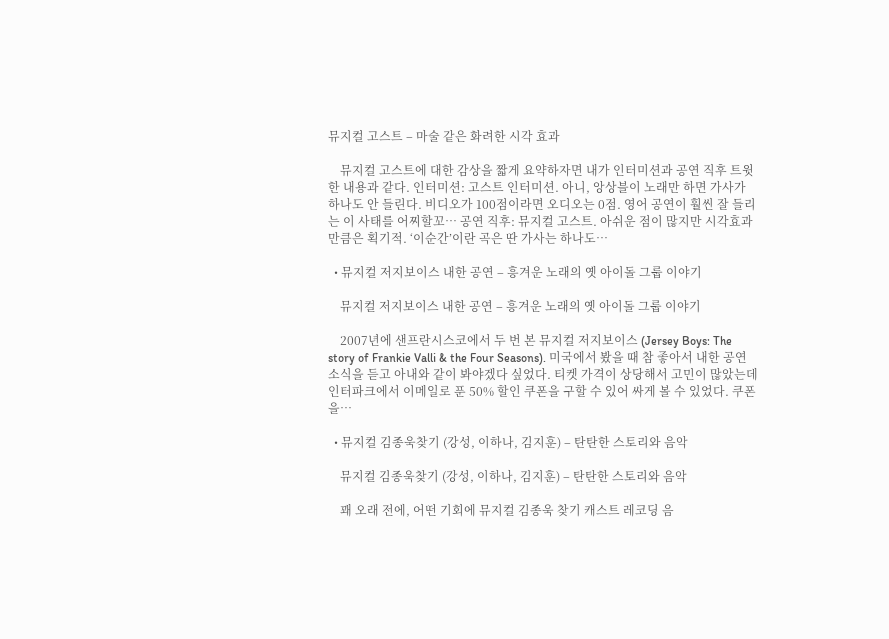뮤지컬 고스트 – 마술 같은 화려한 시각 효과

    뮤지컬 고스트에 대한 감상을 짧게 요약하자면 내가 인터미션과 공연 직후 트윗한 내용과 같다. 인터미션: 고스트 인터미션. 아니, 앙상블이 노래만 하면 가사가 하나도 안 들린다. 비디오가 100점이라면 오디오는 0점. 영어 공연이 훨씬 잘 들리는 이 사태를 어찌할꼬… 공연 직후: 뮤지컬 고스트. 아쉬운 점이 많지만 시각효과만큼은 획기적. ‘이순간’이란 곡은 딴 가사는 하나도…

  • 뮤지컬 저지보이스 내한 공연 – 흥겨운 노래의 옛 아이돌 그룹 이야기

    뮤지컬 저지보이스 내한 공연 – 흥겨운 노래의 옛 아이돌 그룹 이야기

    2007년에 샌프란시스코에서 두 번 본 뮤지컬 저지보이스 (Jersey Boys: The story of Frankie Valli & the Four Seasons). 미국에서 봤을 때 참 좋아서 내한 공연 소식을 듣고 아내와 같이 봐야겠다 싶었다. 티켓 가격이 상당해서 고민이 많았는데 인터파크에서 이메일로 푼 50% 할인 쿠폰을 구할 수 있어 싸게 볼 수 있었다. 쿠폰을…

  • 뮤지컬 김종욱찾기 (강성, 이하나, 김지훈) – 탄탄한 스토리와 음악

    뮤지컬 김종욱찾기 (강성, 이하나, 김지훈) – 탄탄한 스토리와 음악

    꽤 오래 전에, 어떤 기회에 뮤지컬 김종욱 찾기 캐스트 레코딩 음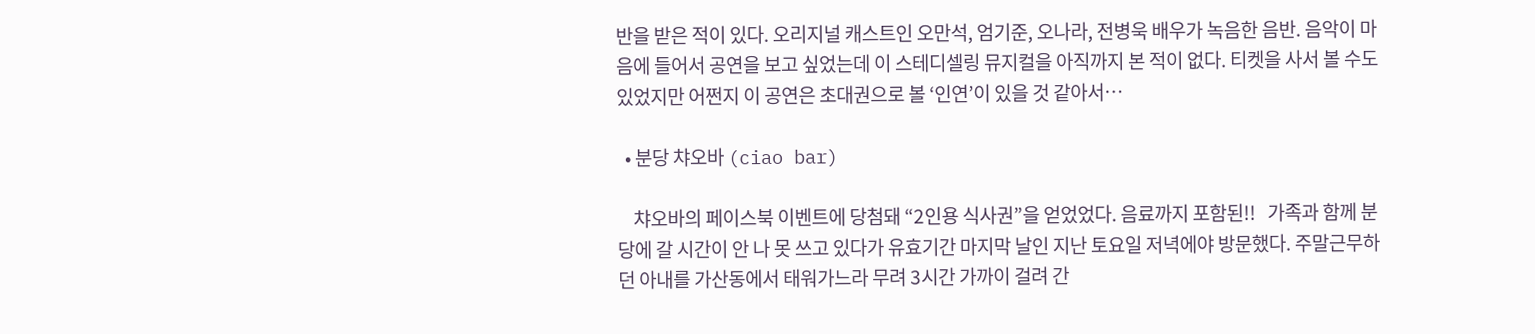반을 받은 적이 있다. 오리지널 캐스트인 오만석, 엄기준, 오나라, 전병욱 배우가 녹음한 음반. 음악이 마음에 들어서 공연을 보고 싶었는데 이 스테디셀링 뮤지컬을 아직까지 본 적이 없다. 티켓을 사서 볼 수도 있었지만 어쩐지 이 공연은 초대권으로 볼 ‘인연’이 있을 것 같아서…

  • 분당 챠오바 (ciao bar)

    챠오바의 페이스북 이벤트에 당첨돼 “2인용 식사권”을 얻었었다. 음료까지 포함된!!   가족과 함께 분당에 갈 시간이 안 나 못 쓰고 있다가 유효기간 마지막 날인 지난 토요일 저녁에야 방문했다. 주말근무하던 아내를 가산동에서 태워가느라 무려 3시간 가까이 걸려 간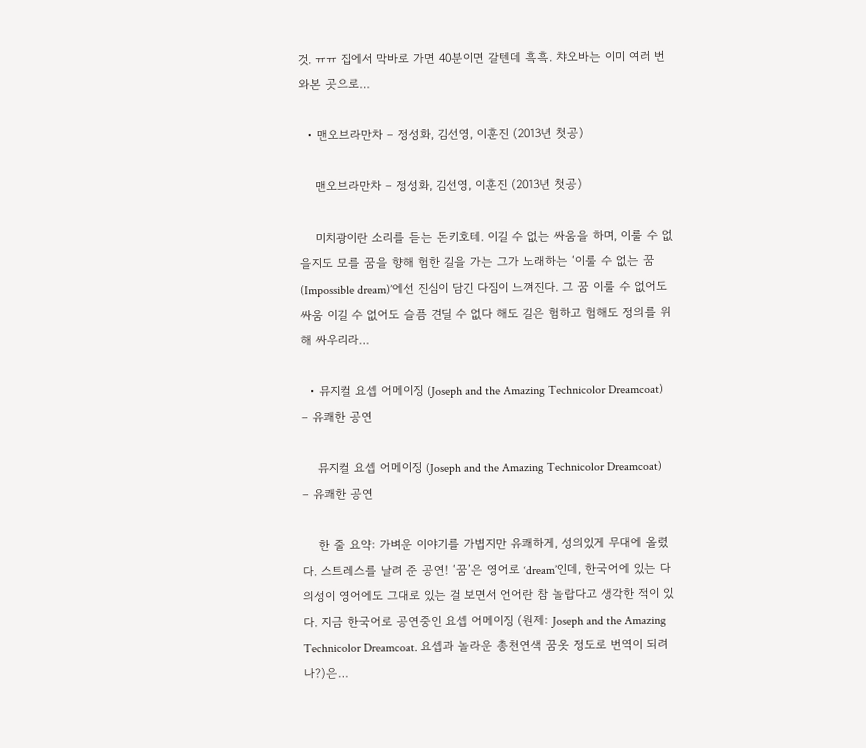것. ㅠㅠ 집에서 막바로 가면 40분이면 갈텐데 흑흑. 챠오바는 이미 여러 번 와본 곳으로…

  • 맨오브라만차 – 정성화, 김선영, 이훈진 (2013년 첫공)

    맨오브라만차 – 정성화, 김선영, 이훈진 (2013년 첫공)

    미치광이란 소리를 듣는 돈키호테. 이길 수 없는 싸움을 하며, 이룰 수 없을지도 모를 꿈을 향해 험한 길을 가는 그가 노래하는 ‘이룰 수 없는 꿈 (Impossible dream)’에선 진심이 담긴 다짐이 느껴진다. 그 꿈 이룰 수 없어도 싸움 이길 수 없어도 슬픔 견딜 수 없다 해도 길은 험하고 험해도 정의를 위해 싸우리라…

  • 뮤지컬 요셉 어메이징 (Joseph and the Amazing Technicolor Dreamcoat) – 유쾌한 공연

    뮤지컬 요셉 어메이징 (Joseph and the Amazing Technicolor Dreamcoat) – 유쾌한 공연

    한 줄 요약: 가벼운 이야기를 가볍지만 유쾌하게, 성의있게 무대에 올렸다. 스트레스를 날려 준 공연! ‘꿈’은 영어로 ‘dream’인데, 한국어에 있는 다의성이 영어에도 그대로 있는 걸 보면서 언어란 참 놀랍다고 생각한 적이 있다. 지금 한국어로 공연중인 요셉 어메이징 (원제: Joseph and the Amazing Technicolor Dreamcoat. 요셉과 놀라운 총천연색 꿈옷 정도로 번역이 되려나?)은…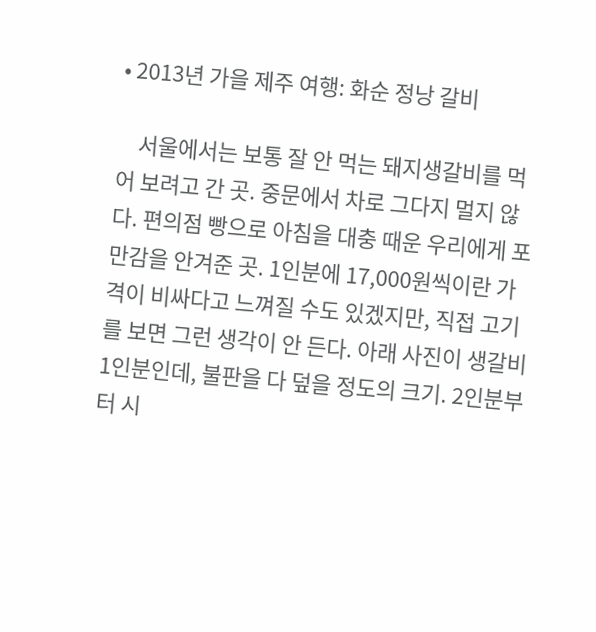• 2013년 가을 제주 여행: 화순 정낭 갈비

    서울에서는 보통 잘 안 먹는 돼지생갈비를 먹어 보려고 간 곳. 중문에서 차로 그다지 멀지 않다. 편의점 빵으로 아침을 대충 때운 우리에게 포만감을 안겨준 곳. 1인분에 17,000원씩이란 가격이 비싸다고 느껴질 수도 있겠지만, 직접 고기를 보면 그런 생각이 안 든다. 아래 사진이 생갈비 1인분인데, 불판을 다 덮을 정도의 크기. 2인분부터 시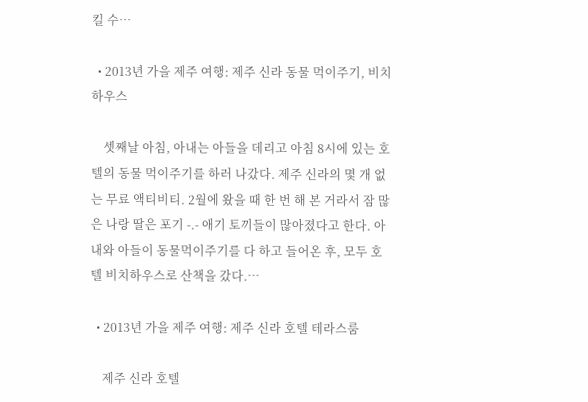킬 수…

  • 2013년 가을 제주 여행: 제주 신라 동물 먹이주기, 비치하우스

    셋째날 아침, 아내는 아들을 데리고 아침 8시에 있는 호텔의 동물 먹이주기를 하러 나갔다. 제주 신라의 몇 개 없는 무료 액티비티. 2월에 왔을 때 한 번 해 본 거라서 잠 많은 나랑 딸은 포기 -.- 애기 토끼들이 많아졌다고 한다. 아내와 아들이 동물먹이주기를 다 하고 들어온 후, 모두 호텔 비치하우스로 산책을 갔다.…

  • 2013년 가을 제주 여행: 제주 신라 호텔 테라스룸

    제주 신라 호텔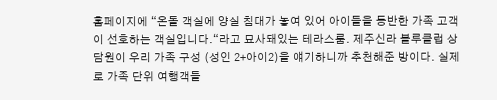홈페이지에 “온돌 객실에 양실 침대가 놓여 있어 아이들을 동반한 가족 고객이 선호하는 객실입니다.“라고 묘사돼있는 테라스룸. 제주신라 블루클럽 상담원이 우리 가족 구성 (성인 2+아이2)을 얘기하니까 추천해준 방이다. 실제로 가족 단위 여행객들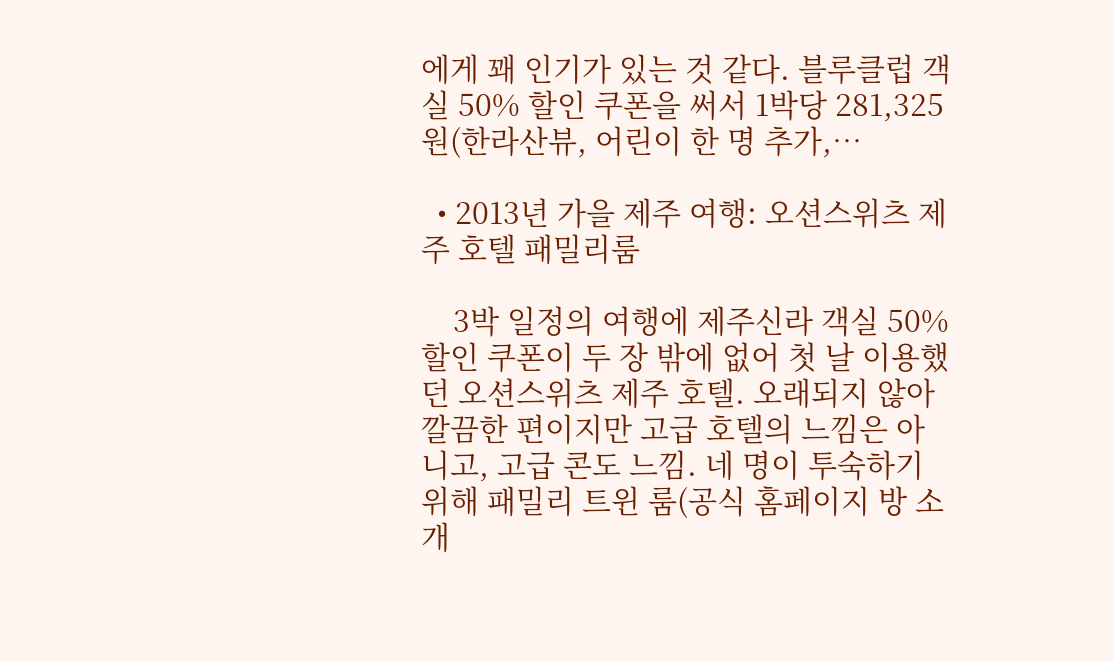에게 꽤 인기가 있는 것 같다. 블루클럽 객실 50% 할인 쿠폰을 써서 1박당 281,325원(한라산뷰, 어린이 한 명 추가,…

  • 2013년 가을 제주 여행: 오션스위츠 제주 호텔 패밀리룸

    3박 일정의 여행에 제주신라 객실 50% 할인 쿠폰이 두 장 밖에 없어 첫 날 이용했던 오션스위츠 제주 호텔. 오래되지 않아 깔끔한 편이지만 고급 호텔의 느낌은 아니고, 고급 콘도 느낌. 네 명이 투숙하기 위해 패밀리 트윈 룸(공식 홈페이지 방 소개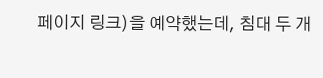페이지 링크)을 예약했는데, 침대 두 개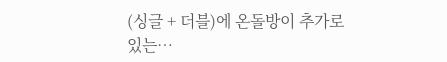(싱글 + 더블)에 온돌방이 추가로 있는…